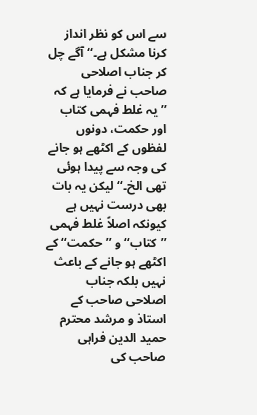سے اس کو نظر انداز کرنا مشکل ہے۔‘‘ آگے چل کر جناب اصلاحی صاحب نے فرمایا ہے کہ ’’یہ غلط فہمی کتاب اور حکمت، دونوں لفظوں کے اکٹھے ہو جانے کی وجہ سے پیدا ہوئی تھی الخ۔‘‘ لیکن یہ بات بھی درست نہیں ہے کیونکہ اصلاً غلط فہمی ’’کتاب‘‘ و ’’حکمت‘‘ کے اکٹھے ہو جانے کے باعث نہیں بلکہ جناب اصلاحی صاحب کے استاذ و مرشد محترم حمید الدین فراہی صاحب کی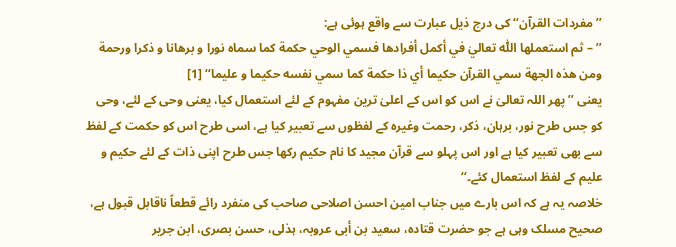’’مفردات القرآن‘‘ کی درج ذیل عبارت سے واقع ہوئی ہے:
’’ – ثم استعملها اللّٰه تعاليٰ في أكمل أفرادها فسمي الوحي حكمة كما سماه نورا و برهانا و ذكرا ورحمة ومن هذه الجهة سمي القرآن حكيما أي ذا حكمة كما سمي نفسه حكيما و عليما‘‘ [1]
یعنی ’’پھر اللہ تعالیٰ نے اس کو اس کے اعلیٰ ترین مفہوم کے لئے استعمال کیا، یعنی وحی کے لئے، وحی کو جس طرح نور، برہان، ذکر، رحمت وغیرہ کے لفظوں سے تعبیر کیا ہے، اسی طرح اس کو حکمت کے لفظ سے بھی تعبیر کیا ہے اور اس پہلو سے قرآن مجید کا نام حکیم رکھا جس طرح اپنی ذات کے لئے حکیم و علیم کے لفظ استعمال کئے۔‘‘
خلاصہ یہ ہے کہ اس بارے میں جناب امین احسن اصلاحی صاحب کی منفرد رائے قطعاً ناقابل قبول ہے، صحیح مسلک وہی ہے جو حضرت قتادہ، سعید بن أبی عروبہ، ہذلی، حسن بصری، ابن جریر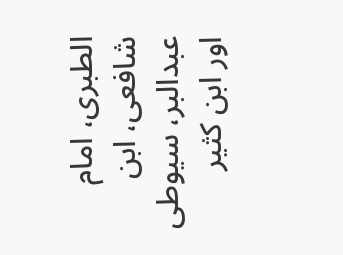الطبری، امام شافعی، ابن عبدالبر، سیوطی اور ابن کثیر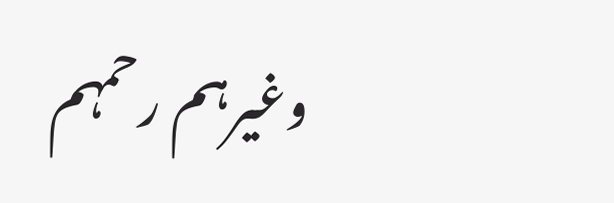وغیرہم رحمہم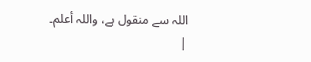اللہ سے منقول ہے، واللہ أعلم۔
|